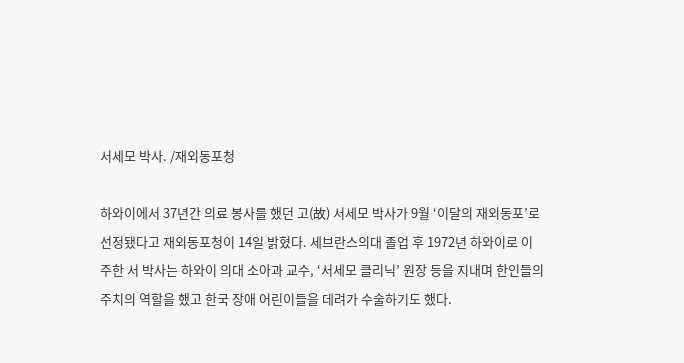서세모 박사. /재외동포청

하와이에서 37년간 의료 봉사를 했던 고(故) 서세모 박사가 9월 ‘이달의 재외동포’로 선정됐다고 재외동포청이 14일 밝혔다. 세브란스의대 졸업 후 1972년 하와이로 이주한 서 박사는 하와이 의대 소아과 교수, ‘서세모 클리닉’ 원장 등을 지내며 한인들의 주치의 역할을 했고 한국 장애 어린이들을 데려가 수술하기도 했다.